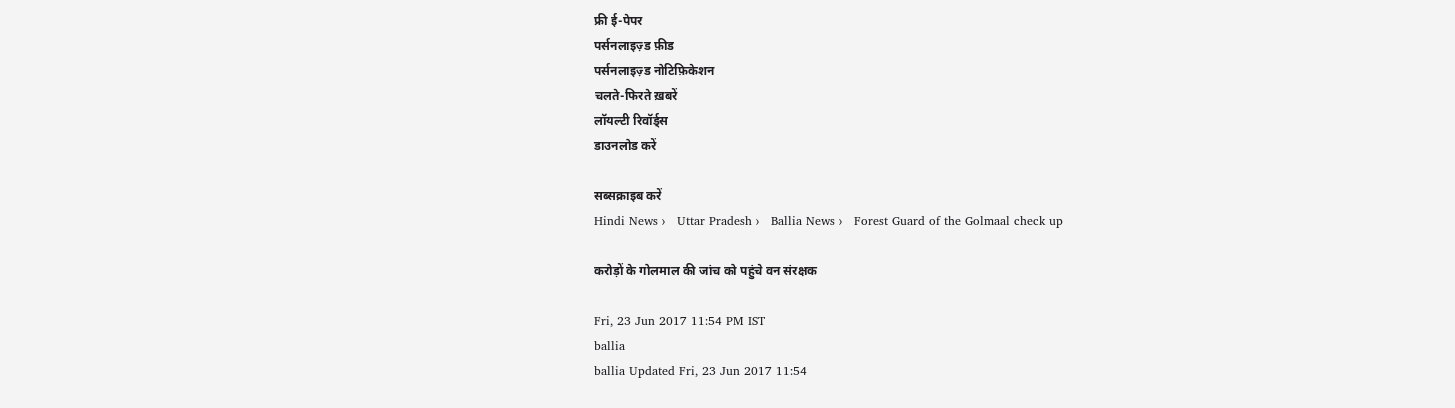फ्री ई-पेपर
पर्सनलाइज़्ड फ़ीड
पर्सनलाइज़्ड नोटिफ़िकेशन
चलते-फिरते ख़बरें
लॉयल्टी रिवॉर्ड्स
डाउनलोड करें

सब्सक्राइब करें
Hindi News ›   Uttar Pradesh ›   Ballia News ›   Forest Guard of the Golmaal check up

करोड़ों के गोलमाल की जांच को पहुंचे वन संरक्षक

Fri, 23 Jun 2017 11:54 PM IST
ballia
ballia Updated Fri, 23 Jun 2017 11:54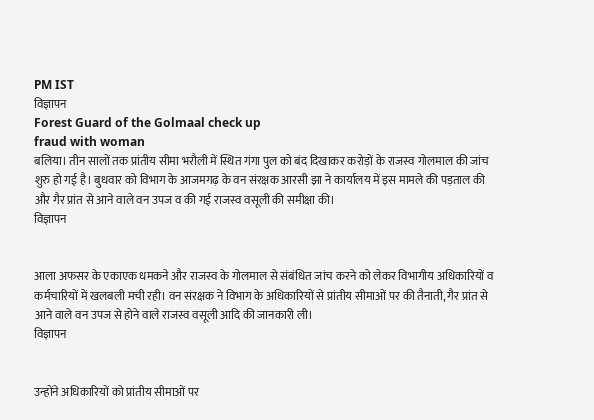PM IST
विज्ञापन
Forest Guard of the Golmaal check up
fraud with woman
बलिया। तीन सालों तक प्रांतीय सीमा भरौली में स्थित गंगा पुल को बंद दिखाकर करोड़ों के राजस्व गोलमाल की जांच शुरु हो गई है। बुधवार को विभाग के आजमगढ़ के वन संरक्षक आरसी झा ने कार्यालय में इस मामले की पड़ताल की और गैर प्रांत से आने वाले वन उपज व की गई राजस्व वसूली की समीक्षा की।
विज्ञापन


आला अफसर के एकाएक धमकने और राजस्व के गोलमाल से संबंधित जांच करने को लेकर विभागीय अधिकारियों व कर्मचारियों में खलबली मची रही। वन संरक्षक ने विभाग के अधिकारियों से प्रांतीय सीमाओं पर की तैनाती, गैर प्रांत से आने वाले वन उपज से होने वाले राजस्व वसूली आदि की जानकारी ली।
विज्ञापन


उन्होंने अधिकारियों को प्रांतीय सीमाओं पर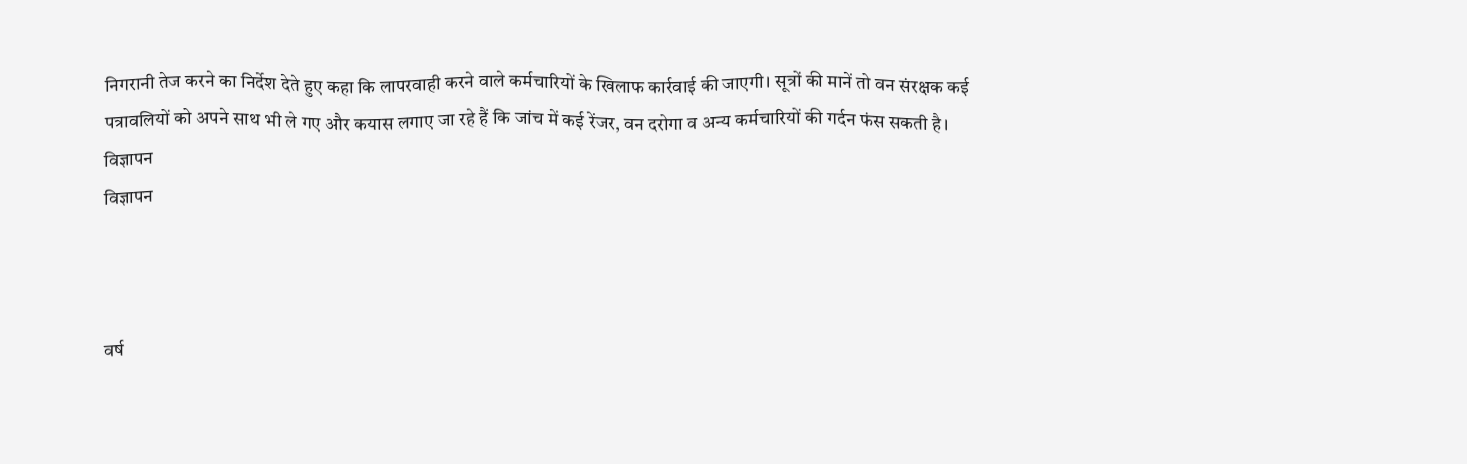निगरानी तेज करने का निर्देश देते हुए कहा कि लापरवाही करने वाले कर्मचारियों के खिलाफ कार्रवाई की जाएगी। सूत्रों की मानें तो वन संरक्षक कई पत्रावलियों को अपने साथ भी ले गए और कयास लगाए जा रहे हैं कि जांच में कई रेंजर, वन दरोगा व अन्य कर्मचारियों की गर्दन फंस सकती है।
विज्ञापन
विज्ञापन



वर्ष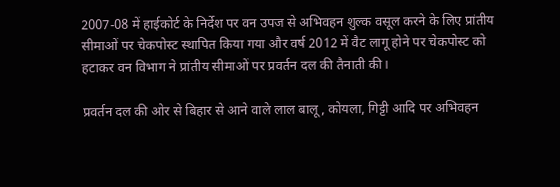2007-08 में हाईकोर्ट के निर्देश पर वन उपज से अभिवहन शुल्क वसूल करने के लिए प्रांतीय सीमाओं पर चेकपोस्ट स्थापित किया गया और वर्ष 2012 में वैट लागू होने पर चेकपोस्ट को हटाकर वन विभाग ने प्रांतीय सीमाओं पर प्रवर्तन दल की तैनाती की।

प्रवर्तन दल की ओर से बिहार से आने वाले लाल बालू, कोयला, गिट्टी आदि पर अभिवहन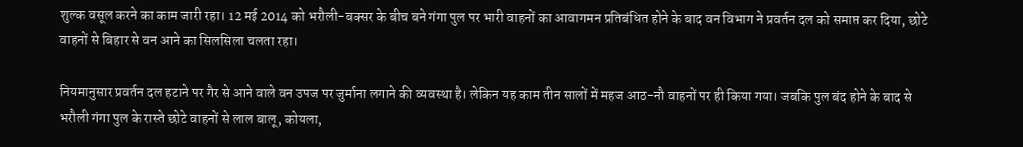शुल्क वसूल करने का काम जारी रहा। 12 मई 2014 को भरौली-बक्सर के बीच बने गंगा पुल पर भारी वाहनों का आवागमन प्रतिबंधित होने के बाद वन विभाग ने प्रवर्तन दल को समाप्त कर दिया, छोटे वाहनों से बिहार से वन आने का सिलसिला चलता रहा।

नियमानुसार प्रवर्तन दल हटाने पर गैर से आने वाले वन उपज पर जुर्माना लगाने की व्यवस्था है। लेकिन यह काम तीन सालों में महज आठ-नौ वाहनों पर ही किया गया। जबकि पुल बंद होने के बाद से भरौली गंगा पुल के रास्ते छोटे वाहनों से लाल बालू, कोयला,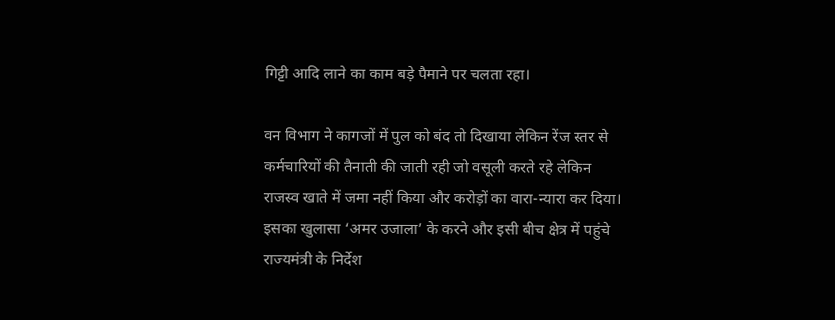गिट्टी आदि लाने का काम बड़े पैमाने पर चलता रहा।

वन विभाग ने कागजों में पुल को बंद तो दिखाया लेकिन रेंज स्तर से कर्मचारियों की तैनाती की जाती रही जो वसूली करते रहे लेकिन राजस्व खाते में जमा नहीं किया और करोड़ों का वारा-न्यारा कर दिया। इसका खुलासा ‘अमर उजाला’ के करने और इसी बीच क्षेत्र में पहुंचे राज्यमंत्री के निर्देश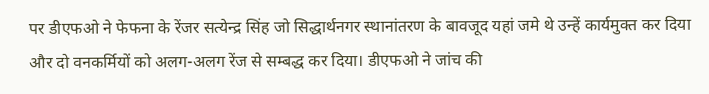पर डीएफओ ने फेफना के रेंजर सत्येन्द्र सिंह जो सिद्धार्थनगर स्थानांतरण के बावजूद यहां जमे थे उन्हें कार्यमुक्त कर दिया और दो वनकर्मियों को अलग-अलग रेंज से सम्बद्ध कर दिया। डीएफओ ने जांच की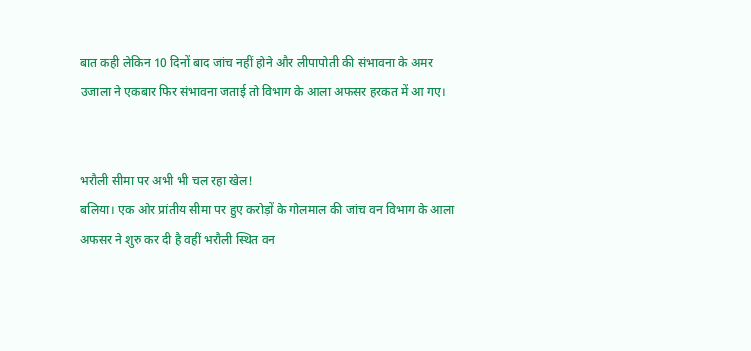बात कही लेकिन 10 दिनों बाद जांच नहीं होने और लीपापोती की संभावना के अमर उजाला ने एकबार फिर संभावना जताई तो विभाग के आला अफसर हरकत में आ गए।


भरौली सीमा पर अभी भी चल रहा खेल!
बलिया। एक ओर प्रांतीय सीमा पर हुए करोड़ों के गोलमाल की जांच वन विभाग के आला अफसर ने शुरु कर दी है वहीं भरौली स्थित वन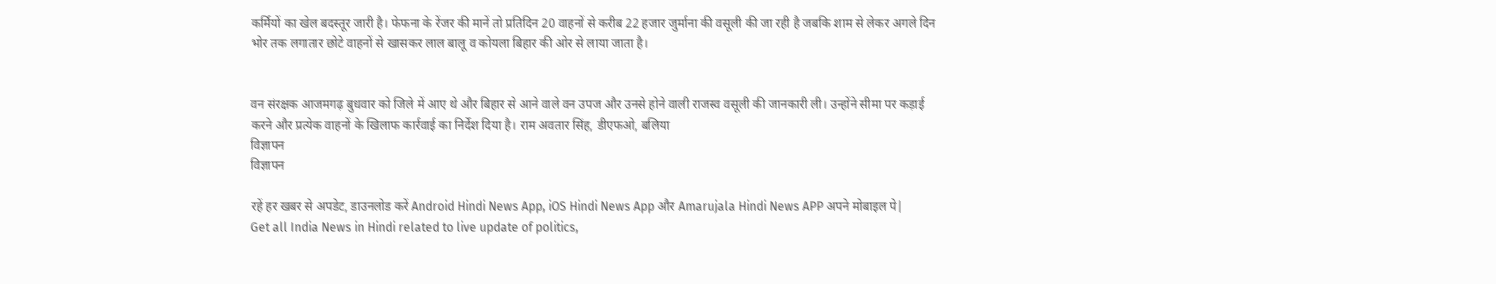कर्मियों का खेल बदस्तूर जारी है। फेफना के रेंजर की मानें तो प्रतिदिन 20 वाहनों से करीब 22 हजार जुर्माना की वसूली की जा रही है जबकि शाम से लेकर अगले दिन भोर तक लगातार छोटे वाहनों से खासकर लाल बालू व कोयला बिहार की ओर से लाया जाता है।


वन संरक्षक आजमगढ़ बुधवार को जिले में आए थे और बिहार से आने वाले वन उपज और उनसे होने वाली राजस्व वसूली की जानकारी ली। उन्होंने सीमा पर कड़ाई करने और प्रत्येक वाहनों के खिलाफ कार्रवाई का निर्देश दिया है। राम अवतार सिंह, डीएफओ, बलिया
विज्ञापन
विज्ञापन

रहें हर खबर से अपडेट, डाउनलोड करें Android Hindi News App, iOS Hindi News App और Amarujala Hindi News APP अपने मोबाइल पे|
Get all India News in Hindi related to live update of politics,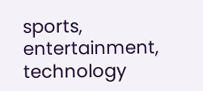sports, entertainment, technology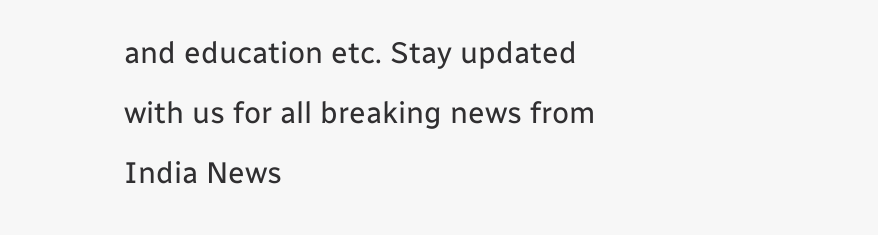and education etc. Stay updated with us for all breaking news from India News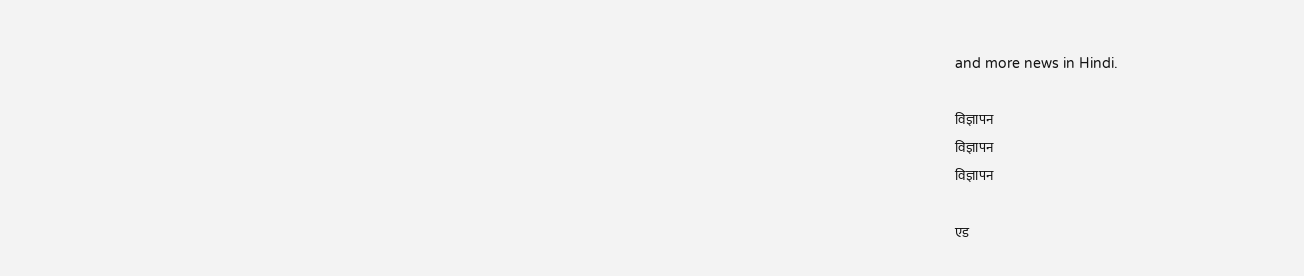and more news in Hindi.

विज्ञापन
विज्ञापन
विज्ञापन

एड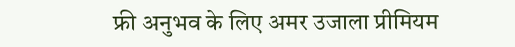फ्री अनुभव के लिए अमर उजाला प्रीमियम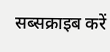सब्सक्राइब करें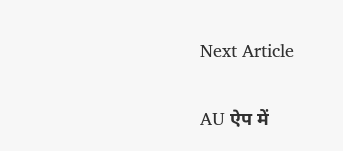Next Article

AU ऐप में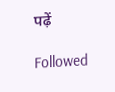पढ़ें

Followed